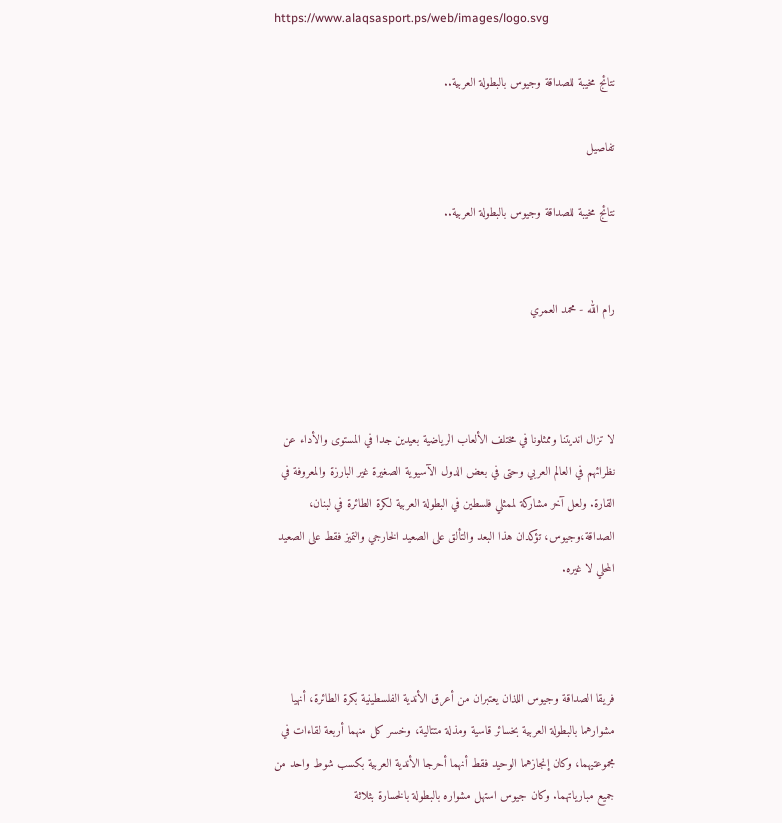https://www.alaqsasport.ps/web/images/logo.svg

نتائج مخيبة للصداقة وجيوس بالبطولة العربية..

تفاصيل

نتائج مخيبة للصداقة وجيوس بالبطولة العربية..


رام الله - محمد العمري



لا تزال انديتنا وممثلونا في مختلف الألعاب الرياضية بعيدين جدا في المستوى والأداء عن نظرائهم في العالم العربي وحتى في بعض الدول الآسيوية الصغيرة غير البارزة والمعروفة في القارة. ولعل آخر مشاركة لممثلي فلسطين في البطولة العربية لكرة الطائرة في لبنان، الصداقة،وجيوس، تؤكدان هذا البعد والتألق على الصعيد الخارجي والتميز فقط على الصعيد المحلي لا غيره.



فريقا الصداقة وجيوس اللذان يعتبران من أعرق الأندية الفلسطينية بكرة الطائرة، أنهيا مشوارهما بالبطولة العربية بخسائر قاسية ومذلة متتالية، وخسر كل منهما أربعة لقاءات في مجموعتيهما، وكان إنجازهما الوحيد فقط أنهما أحرجا الأندية العربية بكسب شوط واحد من جميع مبارياتهما. وكان جيوس استهل مشواره بالبطولة بالخسارة بثلاثة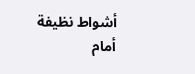أشواط نظيفة أمام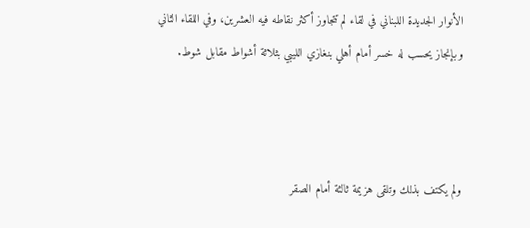الأنوار الجديدة اللبناني في لقاء لم تتجاوز أكثر نقاطه فيه العشرين، وفي اللقاء الثاني وبإنجاز يحسب له خسر أمام أهلي بنغازي الليبي بثلاثة أشواط مقابل شوط.



ولم يكتف بذلك وتلقى هزيمة ثالثة أمام الصقر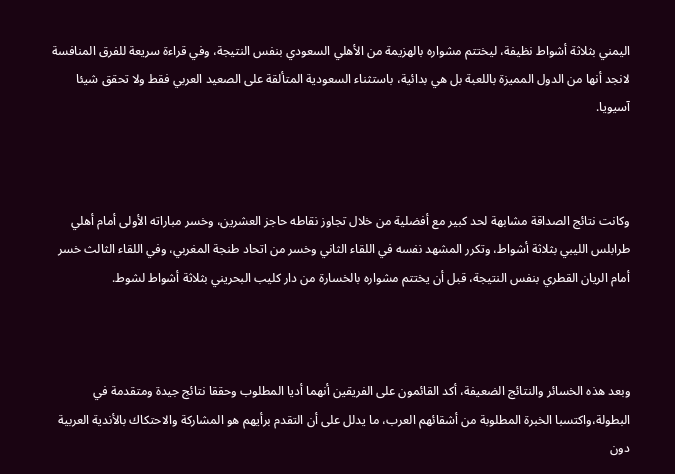اليمني بثلاثة أشواط نظيفة، ليختتم مشواره بالهزيمة من الأهلي السعودي بنفس النتيجة، وفي قراءة سريعة للفرق المنافسة لانجد أنها من الدول المميزة باللعبة بل هي بدائية، باستثناء السعودية المتألقة على الصعيد العربي فقط ولا تحقق شيئا آسيويا.



وكانت نتائج الصداقة مشابهة لحد كبير مع أفضلية من خلال تجاوز نقاطه حاجز العشرين، وخسر مباراته الأولى أمام أهلي طرابلس الليبي بثلاثة أشواط، وتكرر المشهد نفسه في اللقاء الثاني وخسر من اتحاد طنجة المغربي، وفي اللقاء الثالث خسر أمام الريان القطري بنفس النتيجة، قبل أن يختتم مشواره بالخسارة من دار كليب البحريني بثلاثة أشواط لشوط.



وبعد هذه الخسائر والنتائج الضعيفة، أكد القائمون على الفريقين أنهما أديا المطلوب وحققا نتائج جيدة ومتقدمة في البطولة،واكتسبا الخبرة المطلوبة من أشقائهم العرب، ما يدلل على أن التقدم برأيهم هو المشاركة والاحتكاك بالأندية العربية دون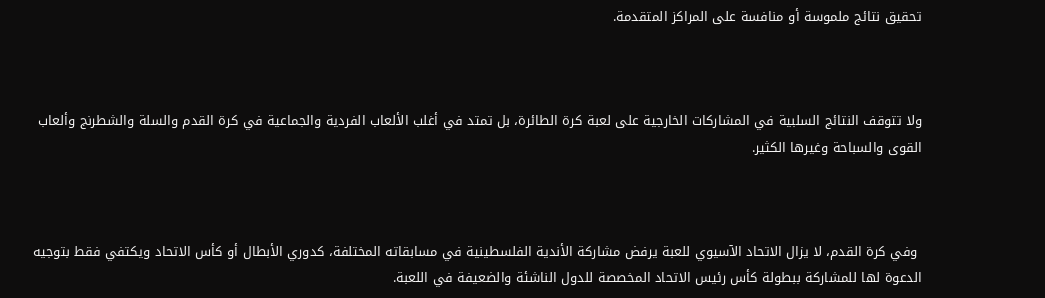تحقيق نتائج ملموسة أو منافسة على المراكز المتقدمة.



ولا تتوقف النتائج السلبية في المشاركات الخارجية على لعبة كرة الطائرة، بل تمتد في أغلب الألعاب الفردية والجماعية في كرة القدم والسلة والشطرنج وألعاب القوى والسباحة وغيرها الكثير.



 وفي كرة القدم، لا يزال الاتحاد الآسيوي للعبة يرفض مشاركة الأندية الفلسطينية في مسابقاته المختلفة، كدوري الأبطال أو كأس الاتحاد ويكتفي فقط بتوجيه الدعوة لها للمشاركة ببطولة كأس رئيس الاتحاد المخصصة للدول الناشئة والضعيفة في اللعبة.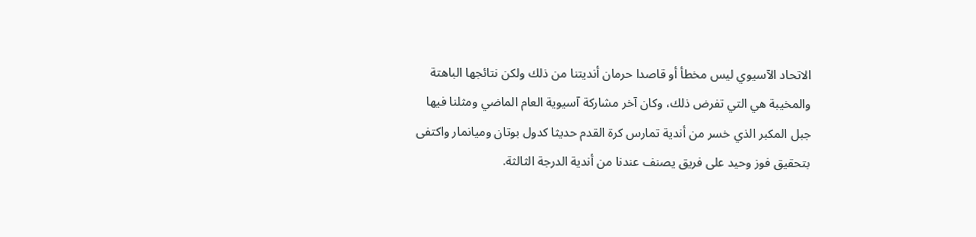الاتحاد الآسيوي ليس مخطأ أو قاصدا حرمان أنديتنا من ذلك ولكن نتائجها الباهتة والمخيبة هي التي تفرض ذلك، وكان آخر مشاركة آسيوية العام الماضي ومثلنا فيها جبل المكبر الذي خسر من أندية تمارس كرة القدم حديثا كدول بوتان وميانمار واكتفى بتحقيق فوز وحيد على فريق يصنف عندنا من أندية الدرجة الثالثة.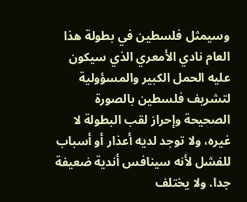وسيمثل فلسطين في بطولة هذا العام نادي الأمعري الذي سيكون عليه الحمل الكبير والمسؤولية لتشريف فلسطين بالصورة الصحيحة وإحراز لقب البطولة لا غيره، ولا توجد لديه أعذار أو أسباب للفشل لأنه سينافس أندية ضعيفة جدا. ولا يختلف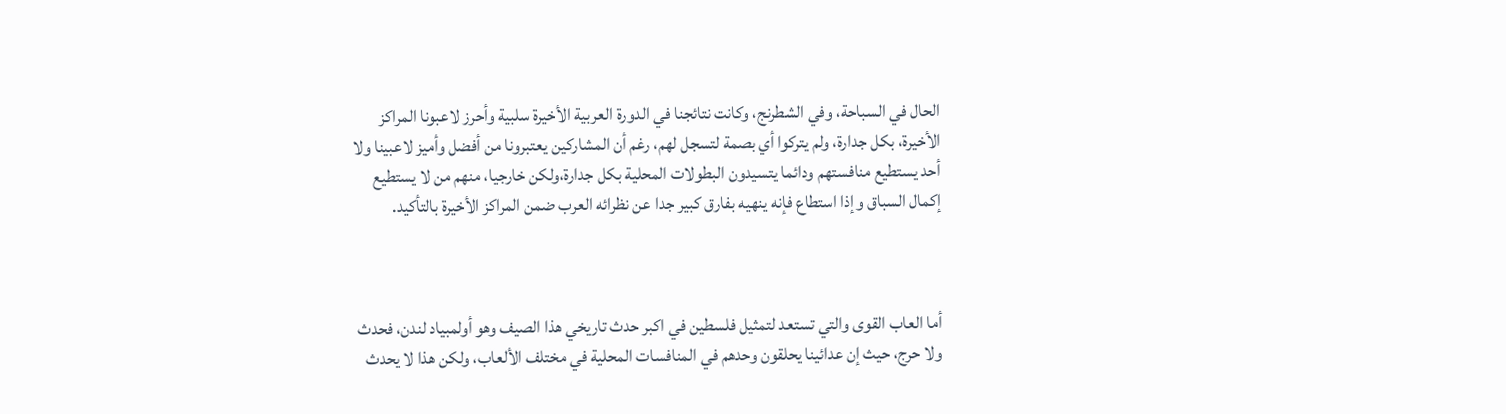الحال في السباحة، وفي الشطرنج، وكانت نتائجنا في الدورة العربية الأخيرة سلبية وأحرز لاعبونا المراكز الأخيرة، بكل جدارة، ولم يتركوا أي بصمة لتسجل لهم، رغم أن المشاركين يعتبرونا من أفضل وأميز لاعبينا ولا أحد يستطيع منافستهم ودائما يتسيدون البطولات المحلية بكل جدارة،ولكن خارجيا، منهم من لا يستطيع إكمال السباق وإذا استطاع فإنه ينهيه بفارق كبير جدا عن نظرائه العرب ضمن المراكز الأخيرة بالتأكيد.



أما العاب القوى والتي تستعد لتمثيل فلسطين في اكبر حدث تاريخي هذا الصيف وهو أولمبياد لندن، فحدث ولا حرج، حيث إن عدائينا يحلقون وحدهم في المنافسات المحلية في مختلف الألعاب، ولكن هذا لا يحدث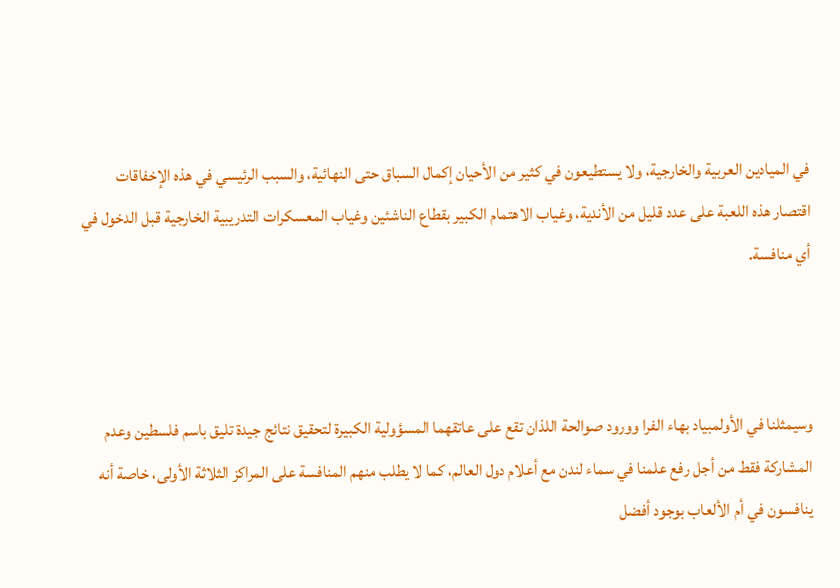في الميادين العربية والخارجية، ولا يستطيعون في كثير من الأحيان إكمال السباق حتى النهائية، والسبب الرئيسي في هذه الإخفاقات اقتصار هذه اللعبة على عدد قليل من الأندية، وغياب الاهتمام الكبير بقطاع الناشئين وغياب المعسكرات التدريبية الخارجية قبل الدخول في أي منافسة.



وسيمثلنا في الأولمبياد بهاء الفرا وورود صوالحة اللذان تقع على عاتقهما المسؤولية الكبيرة لتحقيق نتائج جيدة تليق باسم فلسطين وعدم المشاركة فقط من أجل رفع علمنا في سماء لندن مع أعلام دول العالم، كما لا يطلب منهم المنافسة على المراكز الثلاثة الأولى، خاصة أنه ينافسون في أم الألعاب بوجود أفضل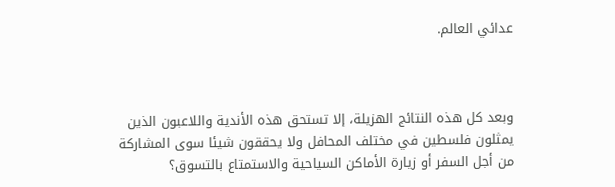عدائي العالم.



وبعد كل هذه النتائج الهزيلة، إلا تستحق هذه الأندية واللاعبون الذين يمثلون فلسطين في مختلف المحافل ولا يحققون شيئا سوى المشاركة من أجل السفر أو زيارة الأماكن السياحية والاستمتاع بالتسوق؟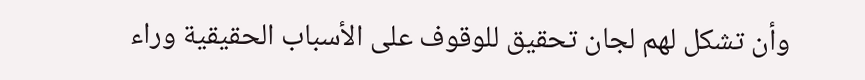وأن تشكل لهم لجان تحقيق للوقوف على الأسباب الحقيقية وراء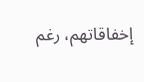إخفاقاتهم، رغم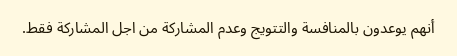أنهم يوعدون بالمنافسة والتتويج وعدم المشاركة من اجل المشاركة فقط.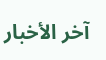آخر الأخبار